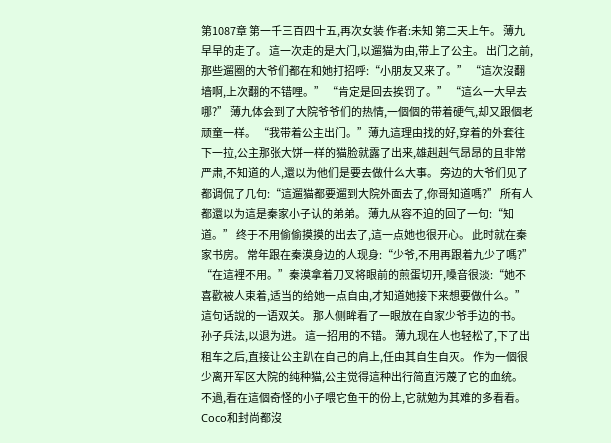第1087章 第一千三百四十五,再次女装 作者:未知 第二天上午。 薄九早早的走了。 這一次走的是大门,以遛猫为由,带上了公主。 出门之前,那些遛圈的大爷们都在和她打招呼:“小朋友又来了。” “這次沒翻墙啊,上次翻的不错哩。” “肯定是回去挨罚了。” “這么一大早去哪?” 薄九体会到了大院爷爷们的热情,一個個的带着硬气,却又跟個老顽童一样。 “我带着公主出门。”薄九這理由找的好,穿着的外套往下一拉,公主那张大饼一样的猫脸就露了出来,雄赳赳气昂昂的且非常严肃,不知道的人,還以为他们是要去做什么大事。 旁边的大爷们见了都调侃了几句:“這遛猫都要遛到大院外面去了,你哥知道嗎?” 所有人都還以为這是秦家小子认的弟弟。 薄九从容不迫的回了一句:“知道。” 终于不用偷偷摸摸的出去了,這一点她也很开心。 此时就在秦家书房。 常年跟在秦漠身边的人现身:“少爷,不用再跟着九少了嗎?” “在這裡不用。”秦漠拿着刀叉将眼前的煎蛋切开,嗓音很淡:“她不喜歡被人束着,适当的给她一点自由,才知道她接下来想要做什么。” 這句话說的一语双关。 那人侧眸看了一眼放在自家少爷手边的书。 孙子兵法,以退为进。 這一招用的不错。 薄九现在人也轻松了,下了出租车之后,直接让公主趴在自己的肩上,任由其自生自灭。 作为一個很少离开军区大院的纯种猫,公主觉得這种出行简直污蔑了它的血统。 不過,看在這個奇怪的小子喂它鱼干的份上,它就勉为其难的多看看。 Coco和封尚都沒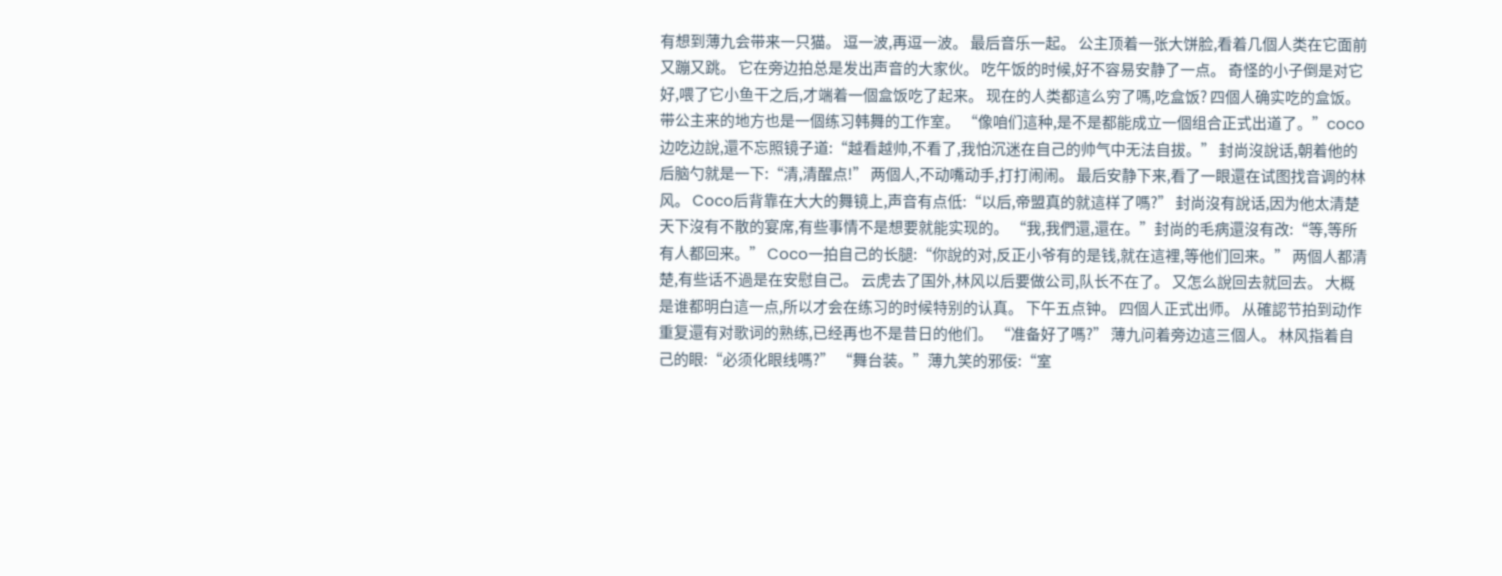有想到薄九会带来一只猫。 逗一波,再逗一波。 最后音乐一起。 公主顶着一张大饼脸,看着几個人类在它面前又蹦又跳。 它在旁边拍总是发出声音的大家伙。 吃午饭的时候,好不容易安静了一点。 奇怪的小子倒是对它好,喂了它小鱼干之后,才端着一個盒饭吃了起来。 现在的人类都這么穷了嗎,吃盒饭? 四個人确实吃的盒饭。 带公主来的地方也是一個练习韩舞的工作室。 “像咱们這种,是不是都能成立一個组合正式出道了。”coco边吃边說,還不忘照镜子道:“越看越帅,不看了,我怕沉迷在自己的帅气中无法自拔。” 封尚沒說话,朝着他的后脑勺就是一下:“清,清醒点!” 两個人,不动嘴动手,打打闹闹。 最后安静下来,看了一眼還在试图找音调的林风。 Coco后背靠在大大的舞镜上,声音有点低:“以后,帝盟真的就這样了嗎?” 封尚沒有說话,因为他太清楚天下沒有不散的宴席,有些事情不是想要就能实现的。 “我,我們還,還在。”封尚的毛病還沒有改:“等,等所有人都回来。” Coco一拍自己的长腿:“你說的对,反正小爷有的是钱,就在這裡,等他们回来。” 两個人都清楚,有些话不過是在安慰自己。 云虎去了国外,林风以后要做公司,队长不在了。 又怎么說回去就回去。 大概是谁都明白這一点,所以才会在练习的时候特别的认真。 下午五点钟。 四個人正式出师。 从確認节拍到动作重复還有对歌词的熟练,已经再也不是昔日的他们。 “准备好了嗎?” 薄九问着旁边這三個人。 林风指着自己的眼:“必须化眼线嗎?” “舞台装。”薄九笑的邪佞:“室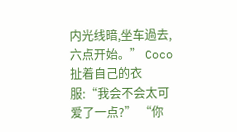内光线暗,坐车過去,六点开始。” Coco扯着自己的衣服:“我会不会太可爱了一点?” “你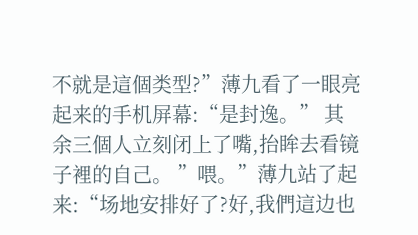不就是這個类型?”薄九看了一眼亮起来的手机屏幕:“是封逸。” 其余三個人立刻闭上了嘴,抬眸去看镜子裡的自己。 ”喂。”薄九站了起来:“场地安排好了?好,我們這边也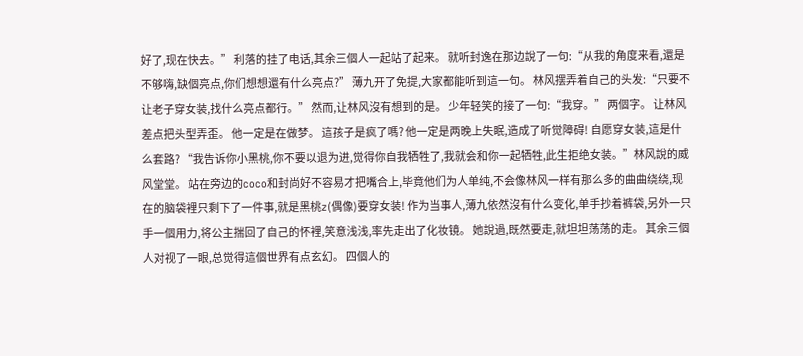好了,现在快去。” 利落的挂了电话,其余三個人一起站了起来。 就听封逸在那边說了一句:“从我的角度来看,還是不够嗨,缺個亮点,你们想想還有什么亮点?” 薄九开了免提,大家都能听到這一句。 林风摆弄着自己的头发:“只要不让老子穿女装,找什么亮点都行。” 然而,让林风沒有想到的是。 少年轻笑的接了一句:“我穿。” 两個字。 让林风差点把头型弄歪。 他一定是在做梦。 這孩子是疯了嗎? 他一定是两晚上失眠,造成了听觉障碍! 自愿穿女装,這是什么套路? “我告诉你小黑桃,你不要以退为进,觉得你自我牺牲了,我就会和你一起牺牲,此生拒绝女装。”林风說的威风堂堂。 站在旁边的coco和封尚好不容易才把嘴合上,毕竟他们为人单纯,不会像林风一样有那么多的曲曲绕绕,现在的脑袋裡只剩下了一件事,就是黑桃z(偶像)要穿女装! 作为当事人,薄九依然沒有什么变化,单手抄着裤袋,另外一只手一個用力,将公主揣回了自己的怀裡,笑意浅浅,率先走出了化妆镜。 她說過,既然要走,就坦坦荡荡的走。 其余三個人对视了一眼,总觉得這個世界有点玄幻。 四個人的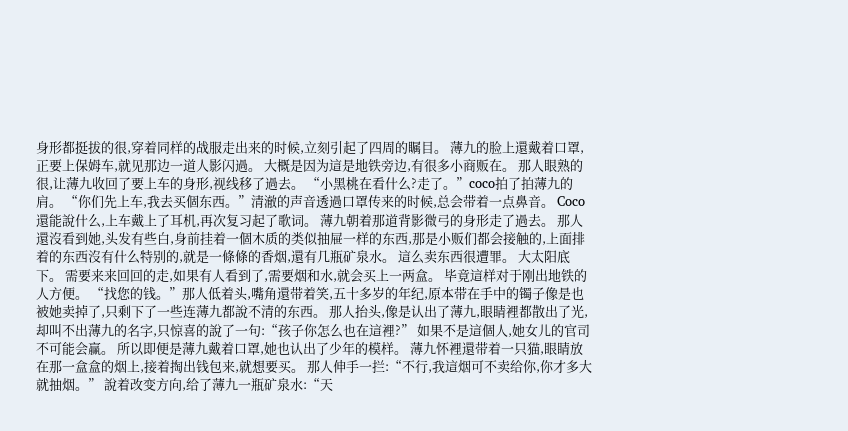身形都挺拔的很,穿着同样的战服走出来的时候,立刻引起了四周的瞩目。 薄九的脸上還戴着口罩,正要上保姆车,就见那边一道人影闪過。 大概是因为這是地铁旁边,有很多小商贩在。 那人眼熟的很,让薄九收回了要上车的身形,视线移了過去。 “小黑桃在看什么?走了。”coco拍了拍薄九的肩。 “你们先上车,我去买個东西。”清澈的声音透過口罩传来的时候,总会带着一点鼻音。 Coco還能說什么,上车戴上了耳机,再次复习起了歌词。 薄九朝着那道背影微弓的身形走了過去。 那人還沒看到她,头发有些白,身前挂着一個木质的类似抽屉一样的东西,那是小贩们都会接触的,上面排着的东西沒有什么特别的,就是一條條的香烟,還有几瓶矿泉水。 這么卖东西很遭罪。 大太阳底下。 需要来来回回的走,如果有人看到了,需要烟和水,就会买上一两盒。 毕竟這样对于刚出地铁的人方便。 “找您的钱。”那人低着头,嘴角還带着笑,五十多岁的年纪,原本带在手中的镯子像是也被她卖掉了,只剩下了一些连薄九都說不清的东西。 那人抬头,像是认出了薄九,眼睛裡都散出了光,却叫不出薄九的名字,只惊喜的說了一句:“孩子你怎么也在這裡?” 如果不是這個人,她女儿的官司不可能会赢。 所以即便是薄九戴着口罩,她也认出了少年的模样。 薄九怀裡還带着一只猫,眼睛放在那一盒盒的烟上,接着掏出钱包来,就想要买。 那人伸手一拦:“不行,我這烟可不卖给你,你才多大就抽烟。” 說着改变方向,给了薄九一瓶矿泉水:“天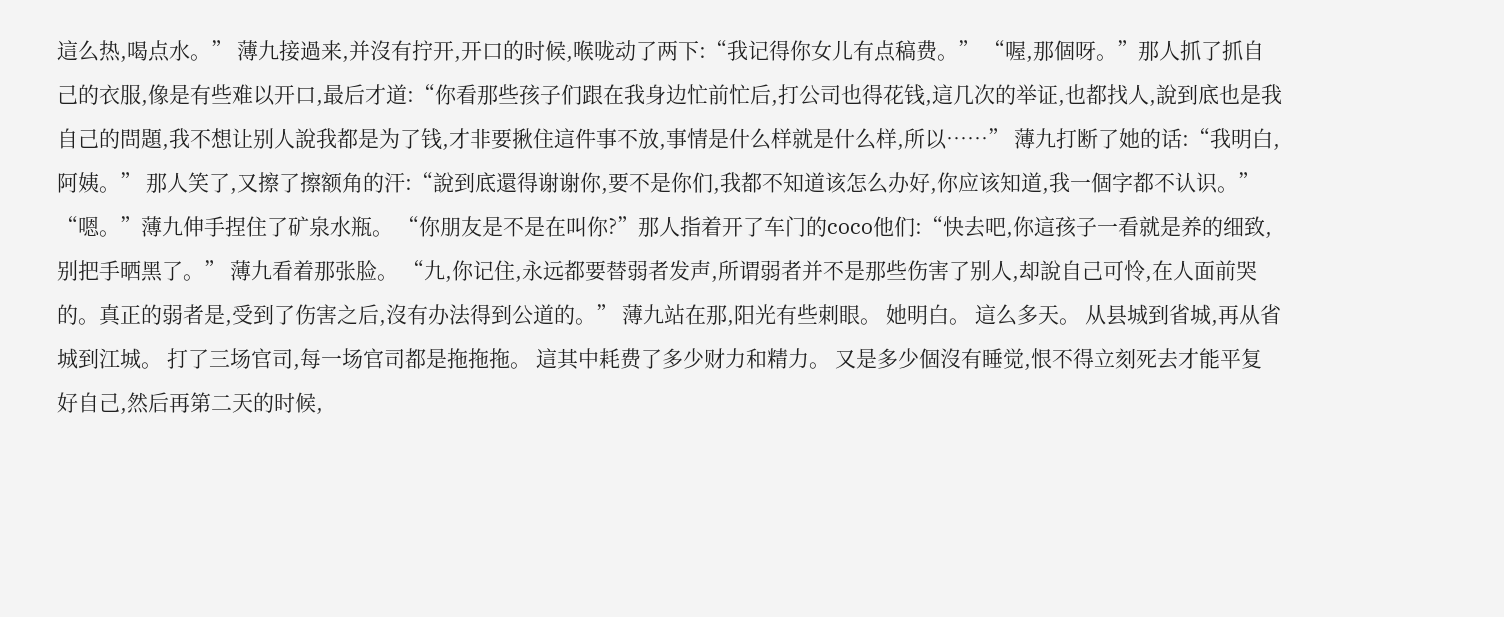這么热,喝点水。” 薄九接過来,并沒有拧开,开口的时候,喉咙动了两下:“我记得你女儿有点稿费。” “喔,那個呀。”那人抓了抓自己的衣服,像是有些难以开口,最后才道:“你看那些孩子们跟在我身边忙前忙后,打公司也得花钱,這几次的举证,也都找人,說到底也是我自己的問題,我不想让别人說我都是为了钱,才非要揪住這件事不放,事情是什么样就是什么样,所以……” 薄九打断了她的话:“我明白,阿姨。” 那人笑了,又擦了擦额角的汗:“說到底還得谢谢你,要不是你们,我都不知道该怎么办好,你应该知道,我一個字都不认识。” “嗯。”薄九伸手捏住了矿泉水瓶。 “你朋友是不是在叫你?”那人指着开了车门的coco他们:“快去吧,你這孩子一看就是养的细致,别把手晒黑了。” 薄九看着那张脸。 “九,你记住,永远都要替弱者发声,所谓弱者并不是那些伤害了别人,却說自己可怜,在人面前哭的。真正的弱者是,受到了伤害之后,沒有办法得到公道的。” 薄九站在那,阳光有些刺眼。 她明白。 這么多天。 从县城到省城,再从省城到江城。 打了三场官司,每一场官司都是拖拖拖。 這其中耗费了多少财力和精力。 又是多少個沒有睡觉,恨不得立刻死去才能平复好自己,然后再第二天的时候,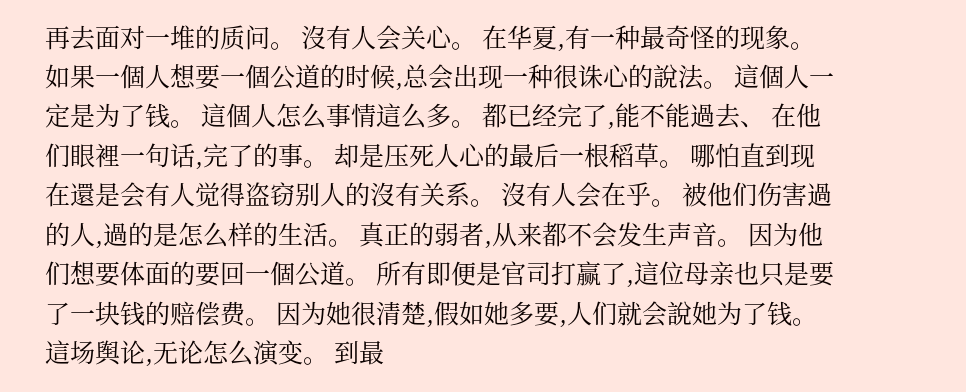再去面对一堆的质问。 沒有人会关心。 在华夏,有一种最奇怪的现象。 如果一個人想要一個公道的时候,总会出现一种很诛心的說法。 這個人一定是为了钱。 這個人怎么事情這么多。 都已经完了,能不能過去、 在他们眼裡一句话,完了的事。 却是压死人心的最后一根稻草。 哪怕直到现在還是会有人觉得盗窃别人的沒有关系。 沒有人会在乎。 被他们伤害過的人,過的是怎么样的生活。 真正的弱者,从来都不会发生声音。 因为他们想要体面的要回一個公道。 所有即便是官司打赢了,這位母亲也只是要了一块钱的赔偿费。 因为她很清楚,假如她多要,人们就会說她为了钱。 這场舆论,无论怎么演变。 到最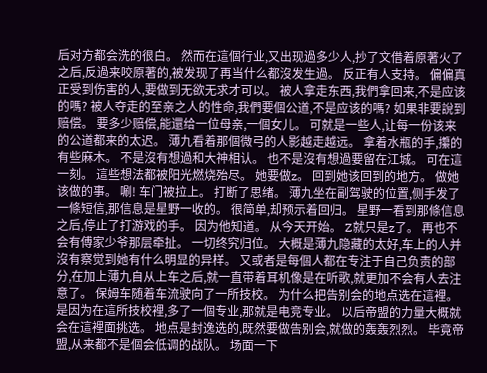后对方都会洗的很白。 然而在這個行业,又出现過多少人,抄了文借着原著火了之后,反過来咬原著的,被发现了再当什么都沒发生過。 反正有人支持。 偏偏真正受到伤害的人,要做到无欲无求才可以。 被人拿走东西,我們拿回来,不是应该的嗎? 被人夺走的至亲之人的性命,我們要個公道,不是应该的嗎? 如果非要說到赔偿。 要多少赔偿,能還给一位母亲,一個女儿。 可就是一些人,让每一份该来的公道都来的太迟。 薄九看着那個微弓的人影越走越远。 拿着水瓶的手,攥的有些麻木。 不是沒有想過和大神相认。 也不是沒有想過要留在江城。 可在這一刻。 這些想法都被阳光燃烧殆尽。 她要做z。 回到她该回到的地方。 做她该做的事。 唰! 车门被拉上。 打断了思绪。 薄九坐在副驾驶的位置,侧手发了一條短信,那信息是星野一收的。 很简单,却预示着回归。 星野一看到那條信息之后,停止了打游戏的手。 因为他知道。 从今天开始。 Z就只是z了。 再也不会有傅家少爷那层牵扯。 一切终究归位。 大概是薄九隐藏的太好,车上的人并沒有察觉到她有什么明显的异样。 又或者是每個人都在专注于自己负责的部分,在加上薄九自从上车之后,就一直带着耳机像是在听歌,就更加不会有人去注意了。 保姆车随着车流驶向了一所技校。 为什么把告别会的地点选在這裡。 是因为在這所技校裡,多了一個专业,那就是电竞专业。 以后帝盟的力量大概就会在這裡面挑选。 地点是封逸选的,既然要做告别会,就做的轰轰烈烈。 毕竟帝盟,从来都不是個会低调的战队。 场面一下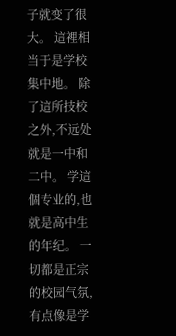子就变了很大。 這裡相当于是学校集中地。 除了這所技校之外,不远处就是一中和二中。 学這個专业的,也就是高中生的年纪。 一切都是正宗的校园气氛, 有点像是学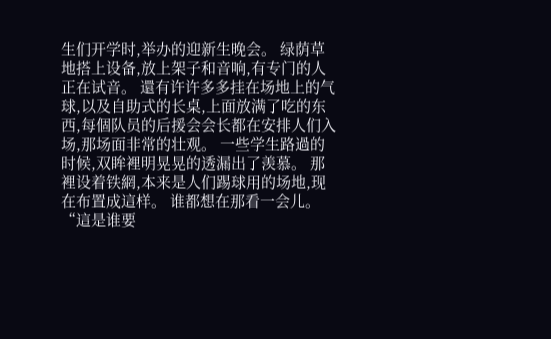生们开学时,举办的迎新生晚会。 绿荫草地搭上设备,放上架子和音响,有专门的人正在试音。 還有许许多多挂在场地上的气球,以及自助式的长桌,上面放满了吃的东西,每個队员的后援会会长都在安排人们入场,那场面非常的壮观。 一些学生路過的时候,双眸裡明晃晃的透漏出了羡慕。 那裡设着铁網,本来是人们踢球用的场地,现在布置成這样。 谁都想在那看一会儿。 “這是谁要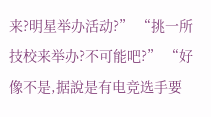来?明星举办活动?” “挑一所技校来举办?不可能吧?” “好像不是,据說是有电竞选手要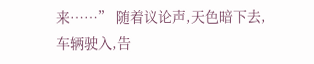来……” 随着议论声,天色暗下去,车辆驶入,告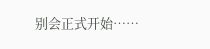别会正式开始……